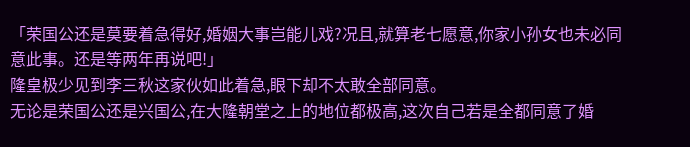「荣国公还是莫要着急得好,婚姻大事岂能儿戏?况且,就算老七愿意,你家小孙女也未必同意此事。还是等两年再说吧!」
隆皇极少见到李三秋这家伙如此着急,眼下却不太敢全部同意。
无论是荣国公还是兴国公,在大隆朝堂之上的地位都极高,这次自己若是全都同意了婚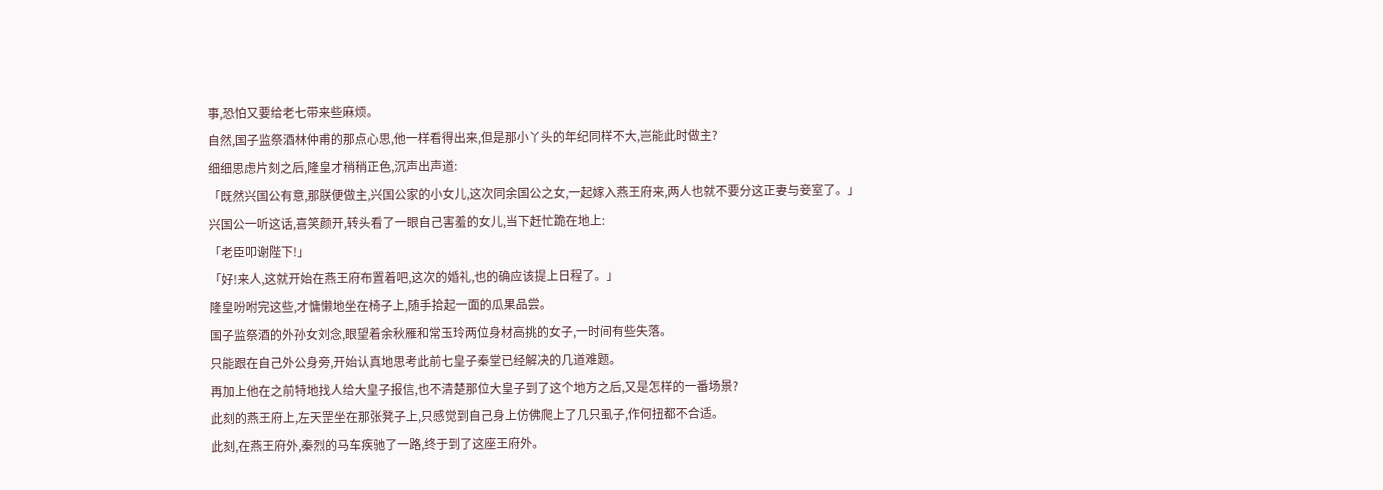事,恐怕又要给老七带来些麻烦。
自然,国子监祭酒林仲甫的那点心思,他一样看得出来,但是那小丫头的年纪同样不大,岂能此时做主?
细细思虑片刻之后,隆皇才稍稍正色,沉声出声道:
「既然兴国公有意,那朕便做主,兴国公家的小女儿,这次同余国公之女,一起嫁入燕王府来,两人也就不要分这正妻与妾室了。」
兴国公一听这话,喜笑颜开,转头看了一眼自己害羞的女儿,当下赶忙跪在地上:
「老臣叩谢陛下!」
「好!来人,这就开始在燕王府布置着吧,这次的婚礼,也的确应该提上日程了。」
隆皇吩咐完这些,才慵懒地坐在椅子上,随手拾起一面的瓜果品尝。
国子监祭酒的外孙女刘念,眼望着余秋雁和常玉玲两位身材高挑的女子,一时间有些失落。
只能跟在自己外公身旁,开始认真地思考此前七皇子秦堂已经解决的几道难题。
再加上他在之前特地找人给大皇子报信,也不清楚那位大皇子到了这个地方之后,又是怎样的一番场景?
此刻的燕王府上,左天罡坐在那张凳子上,只感觉到自己身上仿佛爬上了几只虱子,作何扭都不合适。
此刻,在燕王府外,秦烈的马车疾驰了一路,终于到了这座王府外。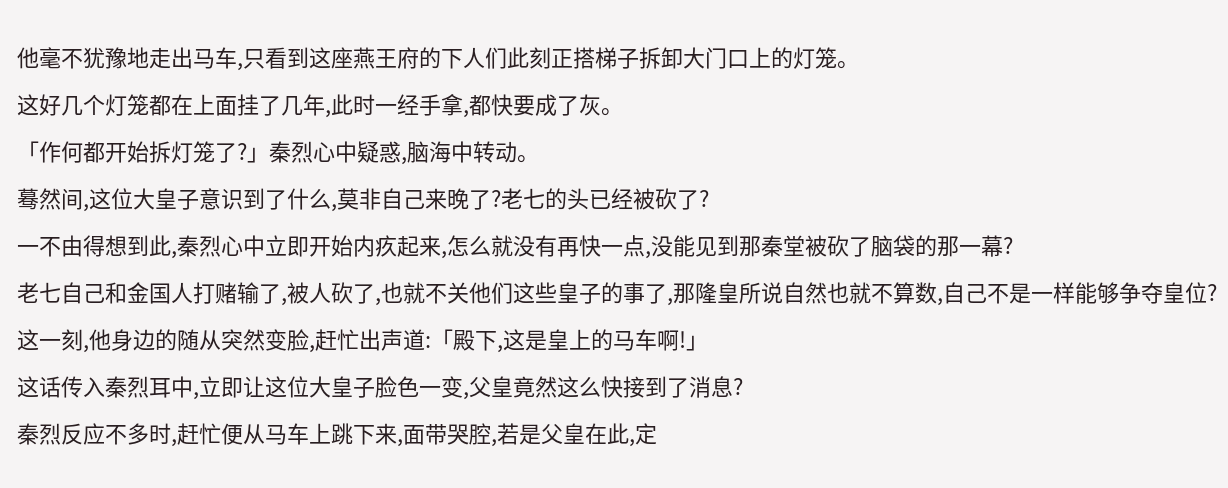他毫不犹豫地走出马车,只看到这座燕王府的下人们此刻正搭梯子拆卸大门口上的灯笼。
这好几个灯笼都在上面挂了几年,此时一经手拿,都快要成了灰。
「作何都开始拆灯笼了?」秦烈心中疑惑,脑海中转动。
蓦然间,这位大皇子意识到了什么,莫非自己来晚了?老七的头已经被砍了?
一不由得想到此,秦烈心中立即开始内疚起来,怎么就没有再快一点,没能见到那秦堂被砍了脑袋的那一幕?
老七自己和金国人打赌输了,被人砍了,也就不关他们这些皇子的事了,那隆皇所说自然也就不算数,自己不是一样能够争夺皇位?
这一刻,他身边的随从突然变脸,赶忙出声道:「殿下,这是皇上的马车啊!」
这话传入秦烈耳中,立即让这位大皇子脸色一变,父皇竟然这么快接到了消息?
秦烈反应不多时,赶忙便从马车上跳下来,面带哭腔,若是父皇在此,定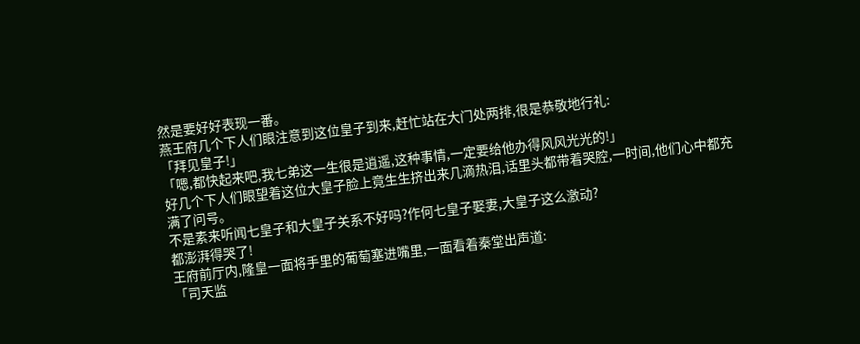然是要好好表现一番。
燕王府几个下人们眼注意到这位皇子到来,赶忙站在大门处两排,很是恭敬地行礼:
「拜见皇子!」
「嗯,都快起来吧,我七弟这一生很是逍遥,这种事情,一定要给他办得风风光光的!」
好几个下人们眼望着这位大皇子脸上竟生生挤出来几滴热泪,话里头都带着哭腔,一时间,他们心中都充满了问号。
不是素来听闻七皇子和大皇子关系不好吗?作何七皇子娶妻,大皇子这么激动?
都澎湃得哭了!
王府前厅内,隆皇一面将手里的葡萄塞进嘴里,一面看着秦堂出声道:
「司天监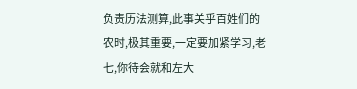负责历法测算,此事关乎百姓们的农时,极其重要,一定要加紧学习,老七,你待会就和左大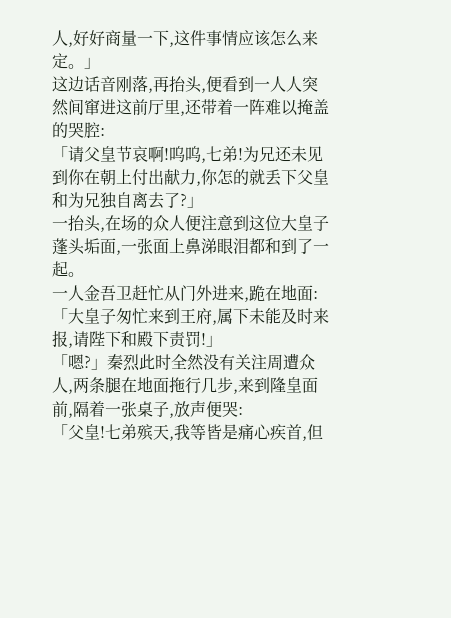人,好好商量一下,这件事情应该怎么来定。」
这边话音刚落,再抬头,便看到一人人突然间窜进这前厅里,还带着一阵难以掩盖的哭腔:
「请父皇节哀啊!呜呜,七弟!为兄还未见到你在朝上付出献力,你怎的就丢下父皇和为兄独自离去了?」
一抬头,在场的众人便注意到这位大皇子蓬头垢面,一张面上鼻涕眼泪都和到了一起。
一人金吾卫赶忙从门外进来,跪在地面:「大皇子匆忙来到王府,属下未能及时来报,请陛下和殿下责罚!」
「嗯?」秦烈此时全然没有关注周遭众人,两条腿在地面拖行几步,来到隆皇面前,隔着一张桌子,放声便哭:
「父皇!七弟殡天,我等皆是痛心疾首,但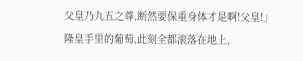父皇乃九五之尊,断然要保重身体才是啊!父皇!」
隆皇手里的葡萄,此刻全都滚落在地上,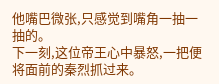他嘴巴微张,只感觉到嘴角一抽一抽的。
下一刻,这位帝王心中暴怒,一把便将面前的秦烈抓过来。